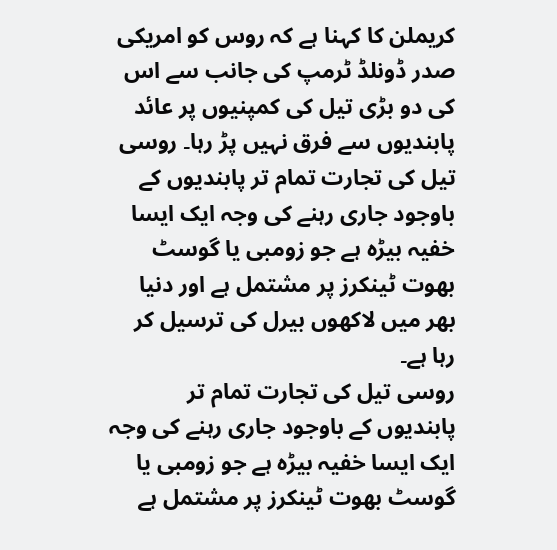کریملن کا کہنا ہے کہ روس کو امریکی صدر ڈونلڈ ٹرمپ کی جانب سے اس کی دو بڑی تیل کی کمپنیوں پر عائد پابندیوں سے فرق نہیں پڑ رہا۔ روسی تیل کی تجارت تمام تر پابندیوں کے باوجود جاری رہنے کی وجہ ایک ایسا خفیہ بیڑہ ہے جو زومبی یا گوسٹ بھوت ٹینکرز پر مشتمل ہے اور دنیا بھر میں لاکھوں بیرل کی ترسیل کر رہا ہے۔
روسی تیل کی تجارت تمام تر پابندیوں کے باوجود جاری رہنے کی وجہ ایک ایسا خفیہ بیڑہ ہے جو زومبی یا گوسٹ بھوت ٹینکرز پر مشتمل ہے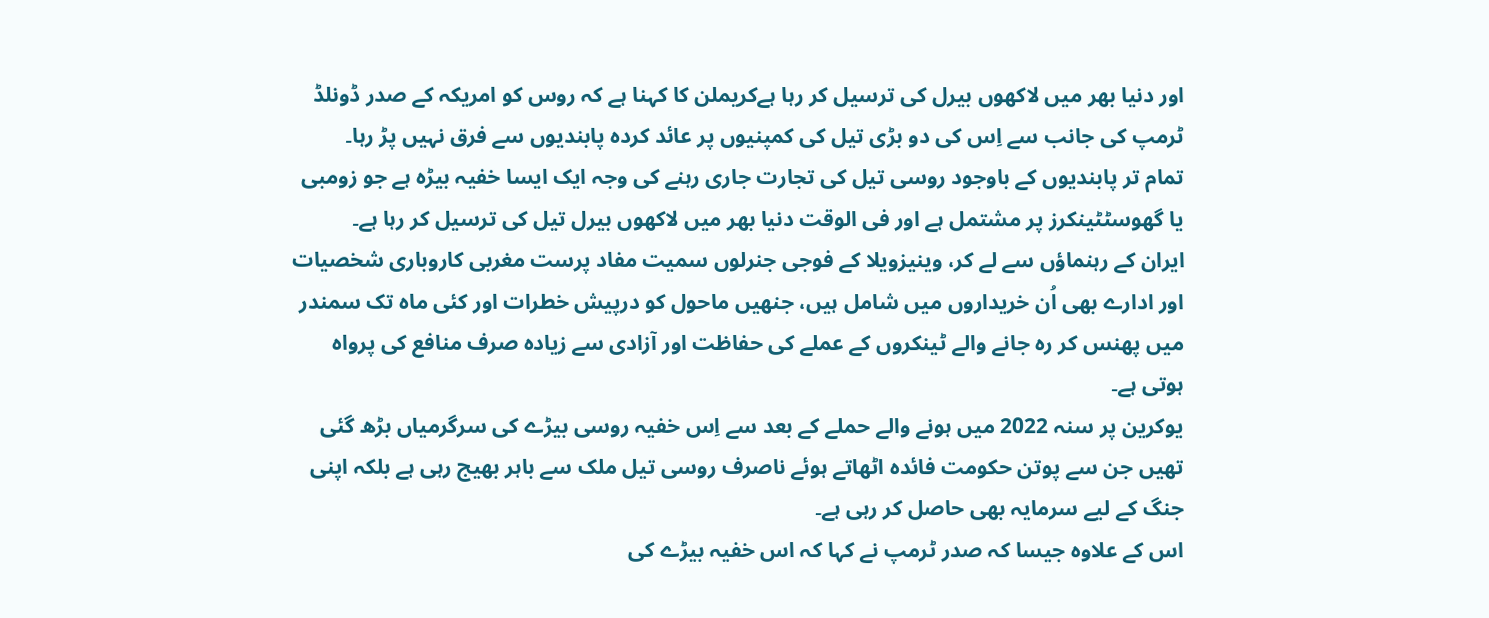اور دنیا بھر میں لاکھوں بیرل کی ترسیل کر رہا ہےکریملن کا کہنا ہے کہ روس کو امریکہ کے صدر ڈونلڈ ٹرمپ کی جانب سے اِس کی دو بڑی تیل کی کمپنیوں پر عائد کردہ پابندیوں سے فرق نہیں پڑ رہا۔
تمام تر پابندیوں کے باوجود روسی تیل کی تجارت جاری رہنے کی وجہ ایک ایسا خفیہ بیڑہ ہے جو زومبی یا گھوسٹٹینکرز پر مشتمل ہے اور فی الوقت دنیا بھر میں لاکھوں بیرل تیل کی ترسیل کر رہا ہے۔
ایران کے رہنماؤں سے لے کر، وینیزویلا کے فوجی جنرلوں سمیت مفاد پرست مغربی کاروباری شخصیات اور ادارے بھی اُن خریداروں میں شامل ہیں، جنھیں ماحول کو درپیش خطرات اور کئی ماہ تک سمندر میں پھنس کر رہ جانے والے ٹینکروں کے عملے کی حفاظت اور آزادی سے زیادہ صرف منافع کی پرواہ ہوتی ہے۔
یوکرین پر سنہ 2022 میں ہونے والے حملے کے بعد سے اِس خفیہ روسی بیڑے کی سرگرمیاں بڑھ گئی تھیں جن سے پوتن حکومت فائدہ اٹھاتے ہوئے ناصرف روسی تیل ملک سے باہر بھیج رہی ہے بلکہ اپنی جنگ کے لیے سرمایہ بھی حاصل کر رہی ہے۔
اس کے علاوہ جیسا کہ صدر ٹرمپ نے کہا کہ اس خفیہ بیڑے کی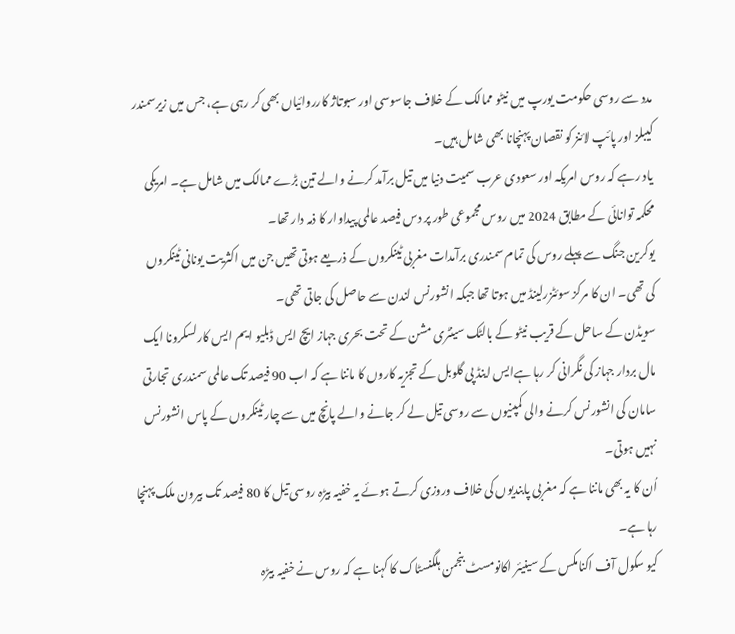مدد سے روسی حکومت یورپ میں نیٹو ممالک کے خلاف جاسوسی اور سبوتاژ کارروائیاں بھی کر رہی ہے، جس میں زیرسمندر کیبلز اور پائپ لائنز کو نقصان پہنچانا بھی شامل ہیں۔
یاد رہے کہ روس امریکہ اور سعودی عرب سمیت دنیا میں تیل برآمد کرنے والے تین بڑے ممالک میں شامل ہے۔ امریکی محکمہ توانائی کے مطابق 2024 میں روس مجموعی طور پر دس فیصد عالمی پیداوار کا ذمہ دار تھا۔
یوکرین جنگ سے پہلے روس کی تمام سمندری برآمدات مغربی ٹینکروں کے ذریعے ہوتی تھیں جن میں اکثریت یونانی ٹینکروں کی تھی۔ ان کا مرکز سوئٹزرلینڈ میں ہوتا تھا جبکہ انشورنس لندن سے حاصل کی جاتی تھی۔
سویڈن کے ساحل کے قریب نیٹو کے بالٹک سینٹری مشن کے تحت بحری جہاز ایچ ایس ڈبلیو ایم ایس کارلسکرونا ایک مال بردار جہاز کی نگرانی کر رہا ہےایس اینڈ پی گلوبل کے تجزیہ کاروں کا ماننا ہے کہ اب 90 فیصد تک عالمی سمندری تجارتی سامان کی انشورنس کرنے والی کمپنیوں سے روسی تیل لے کر جانے والے پانچ میں سے چار ٹینکروں کے پاس انشورنس نہیں ہوتی۔
اُن کا یہ بھی ماننا ہے کہ مغربی پابندیوں کی خلاف وروزی کرتے ہوئے یہ خفیہ بیڑہ روسی تیل کا 80 فیصد تک بیرون ملک پہنچا رہا ہے۔
کیو سکول آف اکنامکس کے سینیئر اکانومسٹ بنجمن ہلگنسٹاک کا کہنا ہے کہ روس نے خفیہ بیڑہ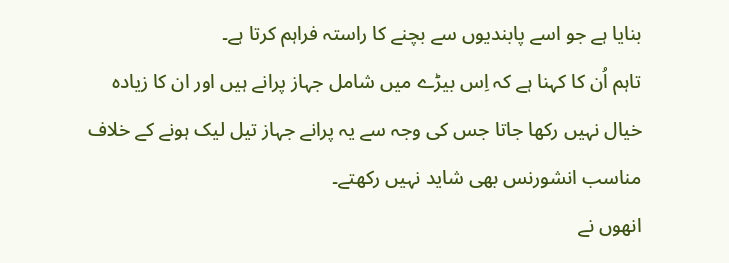بنایا ہے جو اسے پابندیوں سے بچنے کا راستہ فراہم کرتا ہے۔
تاہم اُن کا کہنا ہے کہ اِس بیڑے میں شامل جہاز پرانے ہیں اور ان کا زیادہ خیال نہیں رکھا جاتا جس کی وجہ سے یہ پرانے جہاز تیل لیک ہونے کے خلاف مناسب انشورنس بھی شاید نہیں رکھتے۔
انھوں نے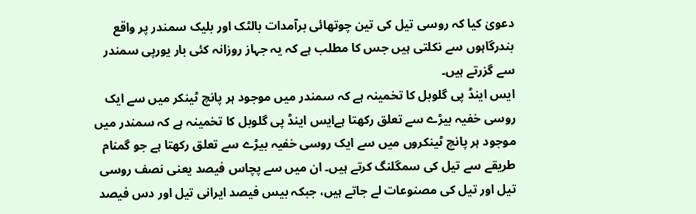دعویٰ کیا کہ روسی تیل کی تین چوتھائی برآمدات بالٹک اور بلیک سمندر پر واقع بندرگاہوں سے نکلتی ہیں جس کا مطلب ہے کہ یہ جہاز روزانہ کئی بار یورپی سمندر سے گزرتے ہیں۔
ایس اینڈ پی گلوبل کا تخمینہ ہے کہ سمندر میں موجود ہر پانچ ٹینکر میں سے ایک روسی خفیہ بیڑے سے تعلق رکھتا ہےایس اینڈ پی گلوبل کا تخمینہ ہے کہ سمندر میں موجود ہر پانچ ٹینکروں میں سے ایک روسی خفیہ بیڑے سے تعلق رکھتا ہے جو گمنام طریقے سے تیل کی سمگلنگ کرتے ہیں۔ ان میں سے پچاس فیصد یعنی نصف روسی تیل اور تیل کی مصنوعات لے جاتے ہیں، جبکہ بیس فیصد ایرانی تیل اور دس فیصد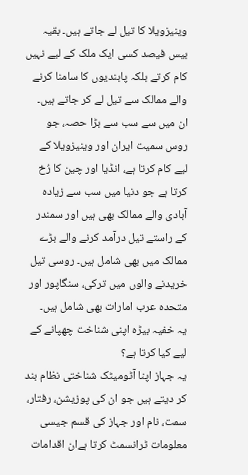وینیزویلا کا تیل لے جاتے ہیں۔ بقیہ بیس فیصد کسی ایک ملک کے لیے نہیں کام کرتے بلکہ پابندیوں کا سامنا کرنے والے ممالک سے تیل لے کر جاتے ہیں۔
ان میں سے سب سے بڑا حصہ، جو روس سمیت ایران اور وینیزویلا کے لیے کام کرتا ہے، انڈیا اور چین کا رُخ کرتا ہے جو دنیا میں سب سے زیادہ آبادی والے ممالک بھی ہیں اور سمندر کے راستے تیل درآمد کرنے والے بڑے ممالک میں بھی شامل ہیں۔ روسی تیل خریدنے والوں میں ترکی، سنگاپور اور متحدہ عرب امارات بھی شامل ہیں۔
یہ خفیہ بیڑہ اپنی شناخت چھپانے کے لیے کیا کرتا ہے؟
یہ جہاز اپنا آٹومیٹک شناختی نظام بند کر دیتے ہیں جو ان کی پوزیشن، رفتار، سمت، نام اور جہاز کی قسم جیسی معلومات ٹرانسمٹ کرتا ہےان اقدامات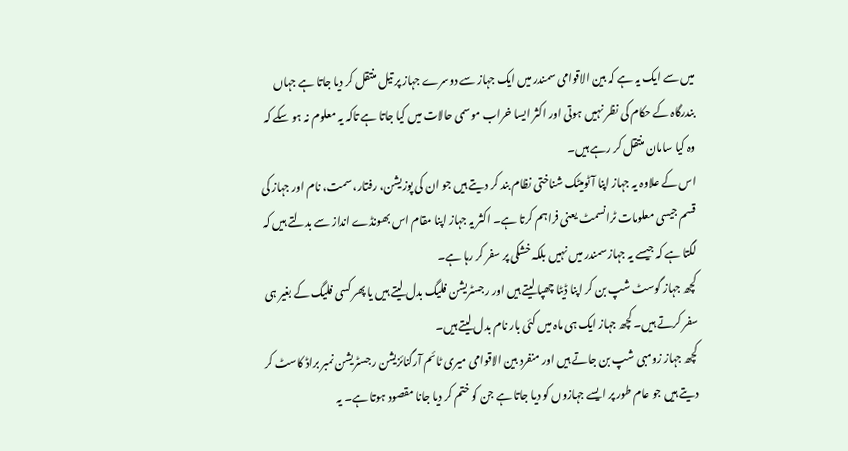میں سے ایک یہ ہے کہ بین الاقوامی سمندر میں ایک جہاز سے دوسرے جہاز پر تیل منتقل کر دیا جاتا ہے جہاں بندرگاہ کے حکام کی نظر نہیں ہوتی اور اکثر ایسا خراب موسمی حالات میں کیا جاتا ہے تاکہ یہ معلوم نہ ہو سکے کہ وہ کیا سامان منتقل کر رہے ہیں۔
اس کے علاوہ یہ جہاز اپنا آٹومیٹک شناختی نظام بند کر دیتے ہیں جو ان کی پوزیشن، رفتار، سمت، نام اور جہاز کی قسم جیسی معلومات ٹرانسمٹ یعنی فراہم کرتا ہے۔ اکثر یہ جہاز اپنا مقام اس بھونڈے انداز سے بدلتے ہیں کہ لگتا ہے کہ جیسے یہ جہاز سمندر میں نہیں بلکہ خشکی پر سفر کر رہا ہے۔
کچھ جہاز گوسٹ شپ بن کر اپنا ڈیٹا چھپا لیتے ہیں اور رجسٹریشن فلیگ بدل لیتے ہیں یا پھر کسی فلیگ کے بغیر ہی سفر کرتے ہیں۔ کچھ جہاز ایک ہی ماہ میں کئی بار نام بدل لیتے ہیں۔
کچھ جہاز زومبی شپ بن جاتے ہیں اور منفرد بین الاقوامی میری ٹائم آرگنائزیشن رجسٹریشن نمبر براڈ کاسٹ کر دیتے ہیں جو عام طور پر ایسے جہازوں کو دیا جاتا ہے جن کو ختم کر دیا جانا مقصود ہوتا ہے۔ یہ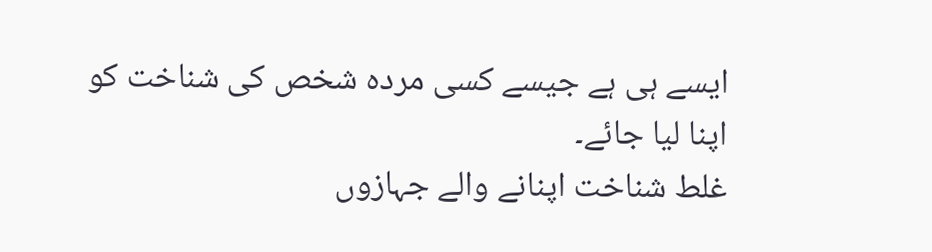ایسے ہی ہے جیسے کسی مردہ شخص کی شناخت کو اپنا لیا جائے۔
غلط شناخت اپنانے والے جہازوں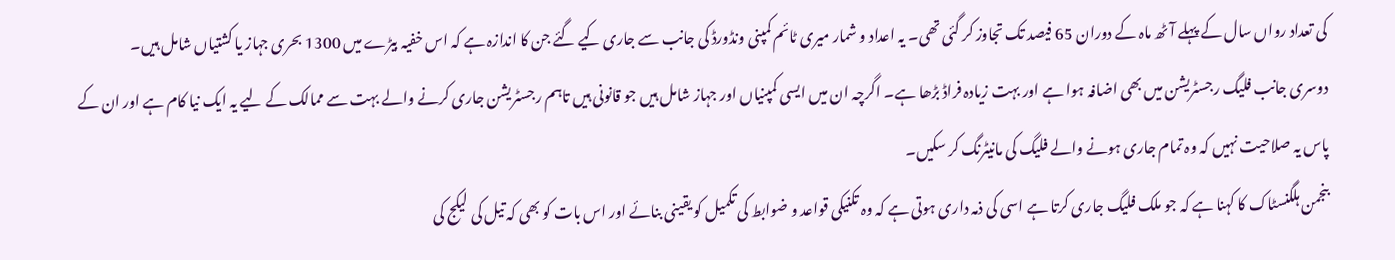کی تعداد رواں سال کے پہلے آٹھ ماہ کے دوران 65 فیصد تک تجاوز کر گئی تھی۔ یہ اعداد و شمار میری ٹائم کمپنی ونڈورڈ کی جانب سے جاری کیے گئے جن کا اندازہ ہے کہ اس خفیہ بیڑے میں 1300 بحری جہاز یا کشتیاں شامل ہیں۔
دوسری جانب فلیگ رجسٹریشن میں بھی اضافہ ہوا ہے اور بہت زیادہ فراڈ بڑھا ہے۔ اگرچہ ان میں ایسی کمپنیاں اور جہاز شامل ہیں جو قانونی ہیں تاہم رجسٹریشن جاری کرنے والے بہت سے ممالک کے لیے یہ ایک نیا کام ہے اور ان کے پاس یہ صلاحیت نہیں کہ وہ تمام جاری ہونے والے فلیگ کی مانیٹرنگ کر سکیں۔
بنجمن ہلگنسٹاک کا کہنا ہے کہ جو ملک فلیگ جاری کرتا ہے اسی کی ذمہ داری ہوتی ہے کہ وہ تکنیکی قواعد و ضوابط کی تکمیل کو یقینی بنائے اور اس بات کو بھی کہ تیل کی لیکج کی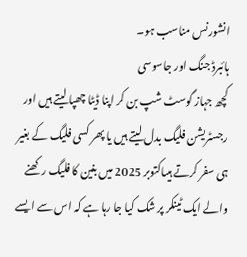انشورنس مناسب ہو۔
ہائبرڈ جنگ اور جاسوسی
کچھ جہاز گوسٹ شپ بن کر اپنا ڈیٹا چھپا لیتے ہیں اور رجسٹریشن فلیگ بدل لیتے ہیں یا پھر کسی فلیگ کے بغیر ہی سفر کرتے ہیںاکتوبر 2025 میں بنین کا فلیگ رکھنے والے ایک ٹینکر پر شک کیا جا رہا ہے کہ اس سے ایسے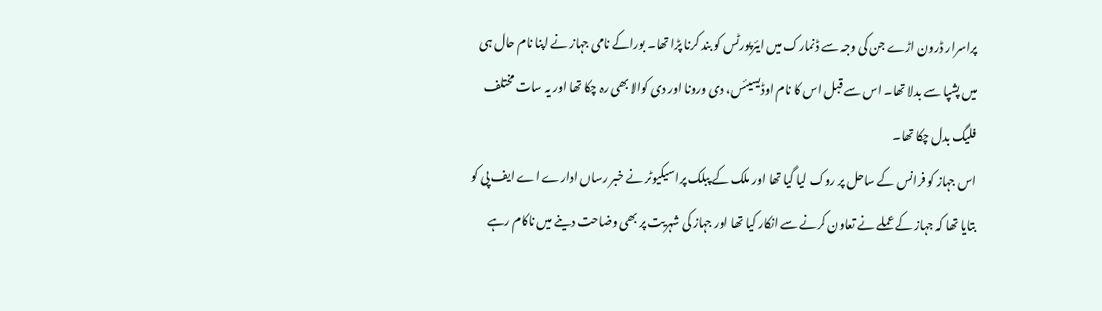پراسرار ڈرون اڑے جن کی وجہ سے ڈنمارک میں ایئرپورٹس کو بند کرنا پڑا تھا۔ بوراکے نامی جہاز نے اپنا نام حال ہی میں پشپا سے بدلا تھا۔ اس سے قبل اس کا نام اوڈیسیئس، دی ورونا اور دی کوالا بھی رہ چکا تھا اور یہ سات مختلف فلیگ بدل چکا تھا۔
اس جہاز کو فرانس کے ساحل پر روک لیا گیا تھا اور ملک کے پبلک پراسیکیوٹر نے خبر رساں ادارے اے ایف پی کو بتایا تھا کہ جہاز کے عملے نے تعاون کرنے سے انکار کیا تھا اور جہاز کی شہریت پر بھی وضاحت دینے میں ناکام رہے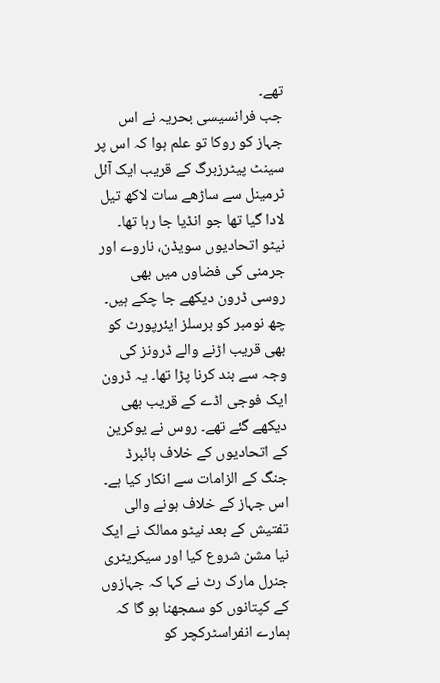تھے۔
جب فرانسیسی بحریہ نے اس جہاز کو روکا تو علم ہوا کہ اس پر سینٹ پیٹرزبرگ کے قریب ایک آئل ٹرمینل سے ساڑھے سات لاکھ تیل لادا گیا تھا جو انڈیا جا رہا تھا۔
نیٹو اتحادیوں سویڈن، ناروے اور جرمنی کی فضاوں میں بھی روسی ڈرون دیکھے جا چکے ہیں۔ چھ نومبر کو برسلز ایئرپورٹ کو بھی قریب اڑنے والے ڈرونز کی وجہ سے بند کرنا پڑا تھا۔ یہ ڈرون ایک فوجی اڈے کے قریب بھی دیکھے گئے تھے۔ روس نے یوکرین کے اتحادیوں کے خلاف ہائبرڈ جنگ کے الزامات سے انکار کیا ہے۔
اس جہاز کے خلاف ہونے والی تفتیش کے بعد نیٹو ممالک نے ایک نیا مشن شروع کیا اور سیکریٹری جنرل مارک رٹ نے کہا کہ جہازوں کے کپتانوں کو سمجھنا ہو گا کہ ہمارے انفراسٹرکچر کو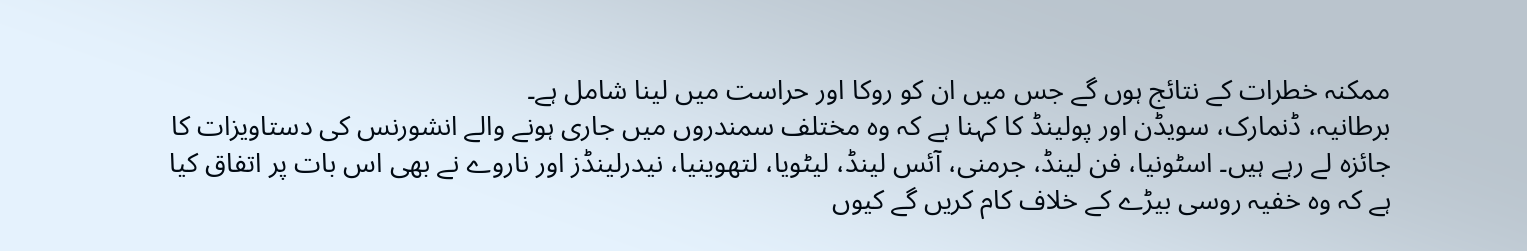ممکنہ خطرات کے نتائج ہوں گے جس میں ان کو روکا اور حراست میں لینا شامل ہے۔
برطانیہ، ڈنمارک، سویڈن اور پولینڈ کا کہنا ہے کہ وہ مختلف سمندروں میں جاری ہونے والے انشورنس کی دستاویزات کا جائزہ لے رہے ہیں۔ اسٹونیا، فن لینڈ، جرمنی، آئس لینڈ، لیٹویا، لتھوینیا، نیدرلینڈز اور ناروے نے بھی اس بات پر اتفاق کیا ہے کہ وہ خفیہ روسی بیڑے کے خلاف کام کریں گے کیوں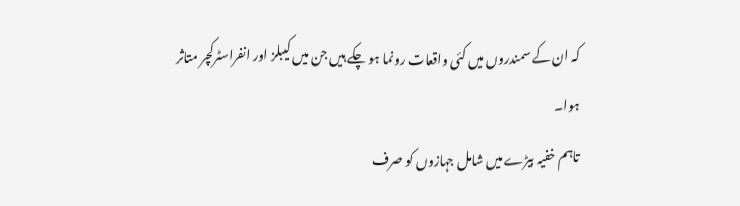کہ ان کے سمندروں میں کئی واقعات رونما ہو چکے ہیں جن میں کیبلز اور انفراسٹرکچر متاثر ہوا۔
تاہم خفیہ بیڑے میں شامل جہازوں کو صرف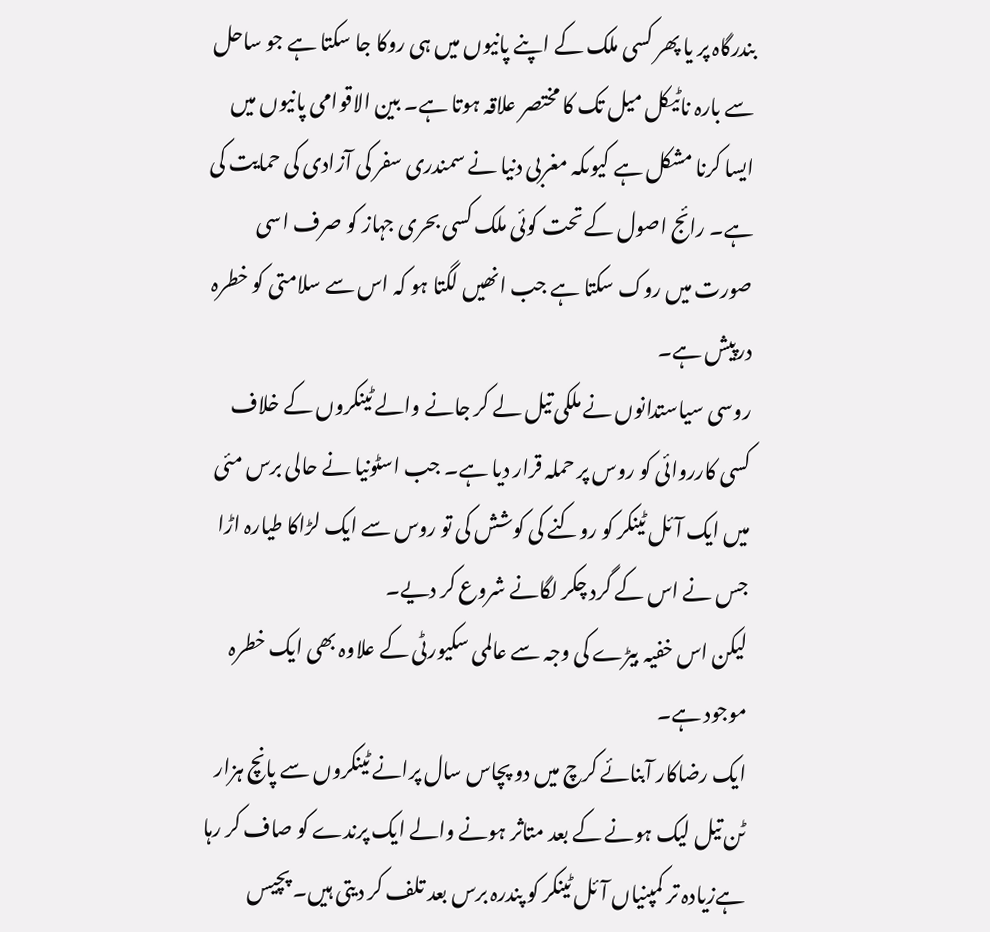بندرگاہ پر یا پھر کسی ملک کے اپنے پانیوں میں ہی روکا جا سکتا ہے جو ساحل سے بارہ ناٹیکل میل تک کا مختصر علاقہ ہوتا ہے۔ بین الاقوامی پانیوں میں ایسا کرنا مشکل ہے کیوںکہ مغربی دنیا نے سمندری سفر کی آزادی کی حمایت کی ہے۔ رائج اصول کے تحت کوئی ملک کسی بحری جہاز کو صرف اسی صورت میں روک سکتا ہے جب انھیں لگتا ہو کہ اس سے سلامتی کو خطرہ درپیش ہے۔
روسی سیاستدانوں نے ملکی تیل لے کر جانے والے ٹینکروں کے خلاف کسی کارروائی کو روس پر حملہ قرار دیا ہے۔ جب اسٹونیا نے حالی برس مئی میں ایک آئل ٹینکر کو روکنے کی کوشش کی تو روس سے ایک لڑاکا طیارہ اڑا جس نے اس کے گرد چکر لگانے شروع کر دیے۔
لیکن اس خفیہ بیڑے کی وجہ سے عالمی سکیورٹی کے علاوہ بھی ایک خطرہ موجود ہے۔
ایک رضاکار آبنائے کرچ میں دو پچاس سال پرانے ٹینکروں سے پانچ ہزار ٹن تیل لیک ہونے کے بعد متاثر ہونے والے ایک پرندے کو صاف کر رہا ہےزیادہ تر کمپنیاں آئل ٹینکر کو پندرہ برس بعد تلف کر دیتی ہیں۔ پچیس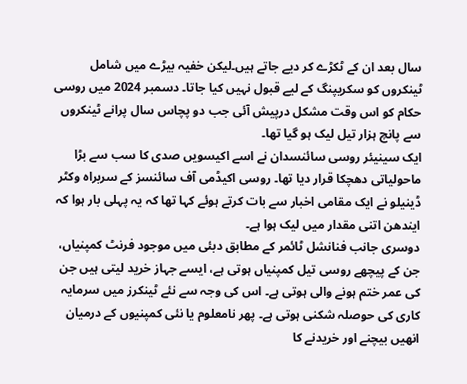سال بعد ان کے ٹکڑے کر دیے جاتے ہیں۔لیکن خفیہ بیڑے میں شامل ٹینکروں کو سکریپنگ کے لیے قبول نہیں کیا جاتا۔ دسمبر 2024 میں روسی حکام کو اس وقت مشکل درپیش آئی جب دو پچاس سال پرانے ٹینکروں سے پانچ ہزار تیل لیک ہو گیا تھا۔
ایک سینیئر روسی سائنسدان نے اسے اکیسویں صدی کا سب سے بڑا ماحولیاتی دھچکا قرار دیا تھا۔ روسی اکیڈمی آف سائنسز کے سربراہ وکٹر ڈینیلو نے ایک مقامی اخبار سے بات کرتے ہوئے کہا تھا کہ یہ پہلی بار ہوا کہ ایندھن اتنی مقدار میں لیک ہوا ہے۔
دوسری جانب فنانشل ٹائمر کے مطابق دبئی میں موجود فرنٹ کمپنیاں، جن کے پیچھے روسی تیل کمپنیاں ہوتی ہے، ایسے جہاز خرید لیتی ہیں جن کی عمر ختم ہونے والی ہوتی ہے۔ اس کی وجہ سے نئے ٹینکرز میں سرمایہ کاری کی حوصلہ شکنی ہوتی ہے۔ پھر نامعلوم یا نئی کمپنیوں کے درمیان انھیں بیچنے اور خریدنے کا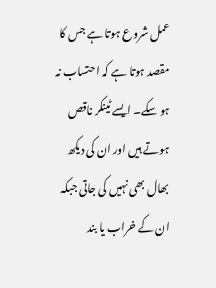عمل شروع ہوتا ہے جس کا مقصد ہوتا ہے کہ احتساب نہ ہو سکے۔ ایسے ٹینکر ناقص ہوتے ہیں اور ان کی دیکھ بھال بھی نہیں کی جاتی جبکہ ان کے خراب یا بند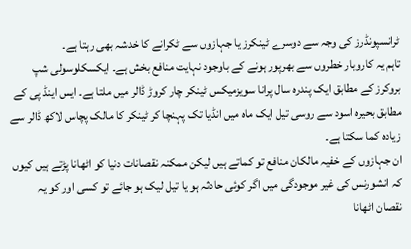ٹرانسپونڈرز کی وجہ سے دوسرے ٹینکرز یا جہازوں سے ٹکرانے کا خدشہ بھی رہتا ہے۔
تاہم یہ کاروبار خطروں سے بھرپور ہونے کے باوجود نہایت منافع بخش ہے۔ ایکسکلوسولی شپ بروکرز کے مطابق ایک پندرہ سال پرانا سویزمیکس ٹینکر چار کروڑ ڈالر میں ملتا ہے۔ ایس اینڈ پی کے مطابق بحیرہ اسود سے روسی تیل ایک ماہ میں انڈیا تک پہنچا کر ٹینکر کا مالک پچاس لاکھ ڈالر سے زیادہ کما سکتا ہے۔
ان جہازوں کے خفیہ مالکان منافع تو کماتے ہیں لیکن ممکنہ نقصانات دنیا کو اٹھانا پڑتے ہیں کیوں کہ انشورنس کی غیر موجودگی میں اگر کوئی حادثہ ہو یا تیل لیک ہو جائے تو کسی اور کو یہ نقصان اٹھانا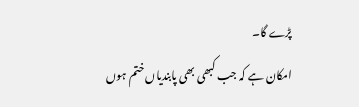پڑے گا۔
امکان ہے کہ جب کبھی بھی پابندیاں ختم ہوں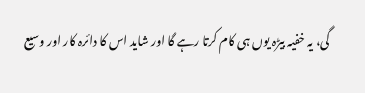گی، یہ خفیہ بیڑہ یوں ہی کام کرتا رہے گا اور شاید اس کا دائرہ کار اور وسیع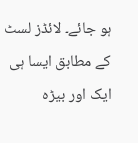ہو جائے۔ لائڈز لسٹ کے مطابق ایسا ہی ایک اور بیڑہ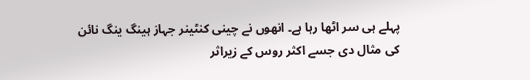پہلے ہی سر اٹھا رہا ہے۔ انھوں نے چینی کنٹینر جہاز ہینگ ینگ نائن کی مثال دی جسے اکثر روس کے زیراثر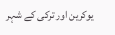یوکرین اور ترکی کے شہر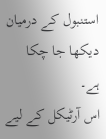استنبول کے درمیان دیکھا جا چکا ہے۔
اس آرٹیکل کے لیے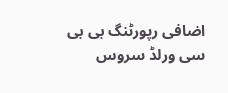اضافی رپورٹنگ بی بی سی ورلڈ سروس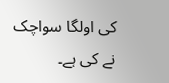کی اولگا سواچک نے کی ہے۔